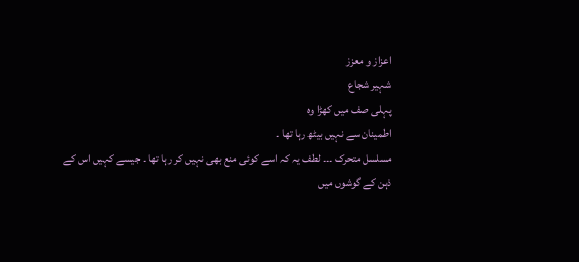اعزاز و معزز
شہیر شجاع
پہلی صف میں کھڑا وہ
اطمینان سے نہیں بیٹھ رہا تھا ۔
مسلسل متحرک ۔۔۔ لطف یہ کہ اسے کوئی منع بھی نہیں کر رہا تھا ۔ جیسے کہیں اس کے
ذہن کے گوشوں میں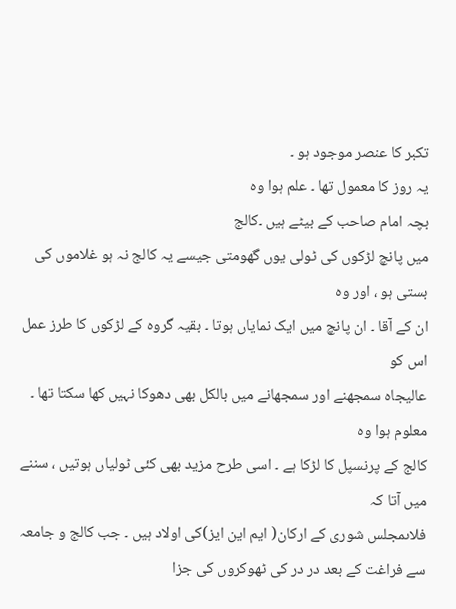تکبر کا عنصر موجود ہو ۔
یہ روز کا معمول تھا ۔ علم ہوا وہ
بچہ امام صاحب کے بیٹے ہیں ۔کالج
میں پانچ لڑکوں کی ٹولی یوں گھومتی جیسے یہ کالج نہ ہو غلاموں کی بستی ہو ، اور وہ
ان کے آقا ۔ ان پانچ میں ایک نمایاں ہوتا ۔ بقیہ گروہ کے لڑکوں کا طرز عمل اس کو
عالیجاہ سمجھنے اور سمجھانے میں بالکل بھی دھوکا نہیں کھا سکتا تھا ۔ معلوم ہوا وہ
کالج کے پرنسپل کا لڑکا ہے ۔ اسی طرح مزید بھی کئی ٹولیاں ہوتیں ، سننے میں آتا کہ
فلاںمجلس شوری کے ارکان( ایم این ایز)کی اولاد ہیں ۔ جب کالج و جامعہ سے فراغت کے بعد در در کی ٹھوکروں کی جزا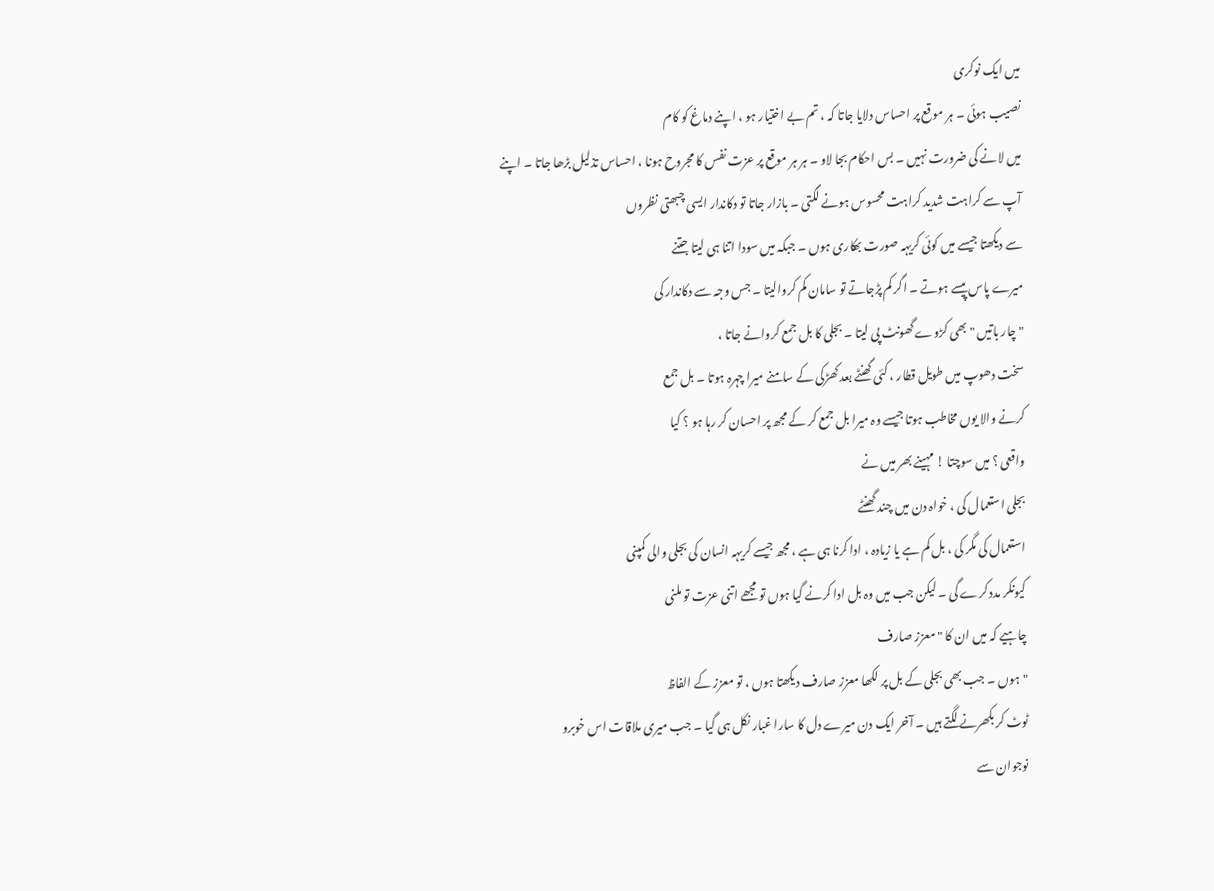میں ایک نوکری
نصیب ہوئی ۔ ہر موقع پر احساس دلایا جاتا کہ ، تم بے اختیار ہو ، اپنے دماغ کو کام
میں لانے کی ضرورت نہیں ۔ بس احکام بجا لاو ۔ ہر ہر موقع پر عزت نفس کا مجروح ہونا ، احساس تذلیل بڑھا جاتا ۔ اپنے
آپ سے کراہت شدید کراہت محسوس ہونے لگتی ۔ بازار جاتا تو دکاندار ایسی چبھتی نظروں
سے دیکھتا جیسے میں کوئی کریہہ صورت بھکاری ہوں ۔ جبکہ میں سودا اتنا ہی لیتا جتنے
میرے پاس پیسے ہوتے ۔ اگر کم پڑجاتے تو سامان کم کروالیتا ۔ جس وجہ سے دکاندار کی
" چار باتیں " بھی کڑوے گھونٹ پی لیتا ۔ بجلی کا بل جمع کروانے جاتا ،
سخت دھوپ میں طویل قطار ، کئی گھنٹے بعد کھڑکی کے سامنے میرا چہرہ ہوتا ۔ بل جمع
کرنے والا یوں مخاطب ہوتا جیسے وہ میرا بل جمع کر کے مجھ پر احسان کر رہا ہو ؟ کیا
واقعی ؟ میں سوچتا ! مہینے بھر میں نے
بجلی استعمال کی ، خواہ دن میں چند گھنٹے
استعمال کی مگر کی ، بل کم ہے یا زیادہ ، ادا کرنا ہی ہے ، مجھ جیسے کریہہ انسان کی بجلی والی کمپنی
کیونکر مدد کرے گی ۔ لیکن جب میں وہ بل ادا کرنے گیا ہوں تو مجھے اتنی عزت تو ملنی
چاہیے کہ میں ان کا " معزز صارف
" ہوں ۔ جب بھی بجلی کے بل پر لکھا معزز صارف دیکھتا ہوں ، تو معزز کے الفاظ
ٹوٹ کر بکھرنے لگتے ہیں ۔ آخر ایک دن میرے دل کا سارا غبار نکل ہی گیا ۔ جب میری ملاقات اس خوبرو
نوجوان سے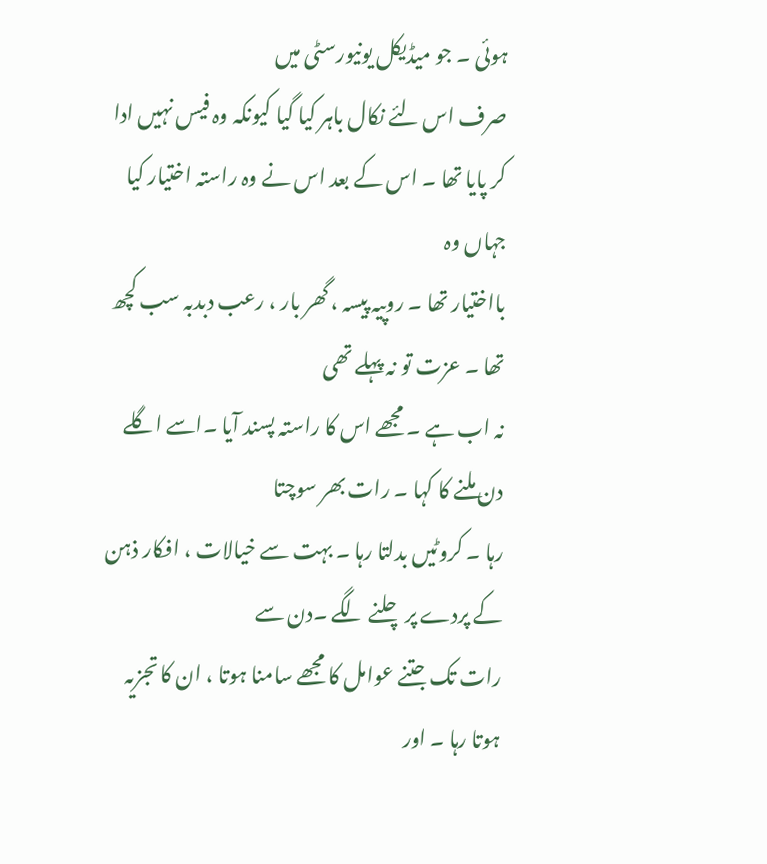ہوئی ۔ جو میڈیکل یونیورسٹی میں
صرف اس لئے نکال باہر کیا گیا کیونکہ وہ فیس نہیں ادا کر پایا تھا ۔ اس کے بعد اس نے وہ راستہ اختیار کیا جہاں وہ
بااختیار تھا ۔ روپیہ پیسہ ، گھر بار ، رعب دبدبہ سب کچھ تھا ۔ عزت تو نہ پہلے تھی
نہ اب ہے ۔ مجھے اس کا راستہ پسند آیا ۔اسے اگلے دن ملنے کا کہا ۔ رات بھر سوچتا
رہا ۔ کروٹیں بدلتا رہا ۔ بہت سے خیالات ، افکار ذہن کے پردے پر چلنے لگے ۔دن سے
رات تک جتنے عوامل کا مجھے سامنا ہوتا ، ان کا تجزیہ ہوتا رہا ۔ اور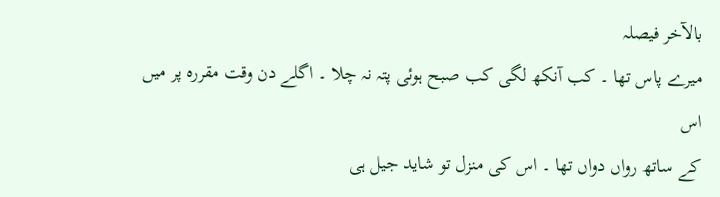بالآخر فیصلہ
میرے پاس تھا ۔ کب آنکھ لگی کب صبح ہوئی پتہ نہ چلا ۔ اگلے دن وقت مقررہ پر میں اس
کے ساتھ رواں دواں تھا ۔ اس کی منزل تو شاید جیل ہی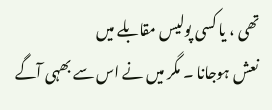تھی ، یا کسی پولیس مقابلے میں
نعش ہوجانا ۔ مگر میں نے اس سے بھہی آگے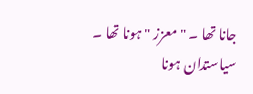جانا تھا ۔ " معزز " ہونا تھا ۔ سیاستدان ہونا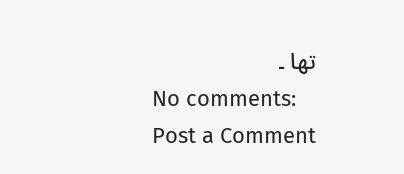تھا ۔
No comments:
Post a Comment